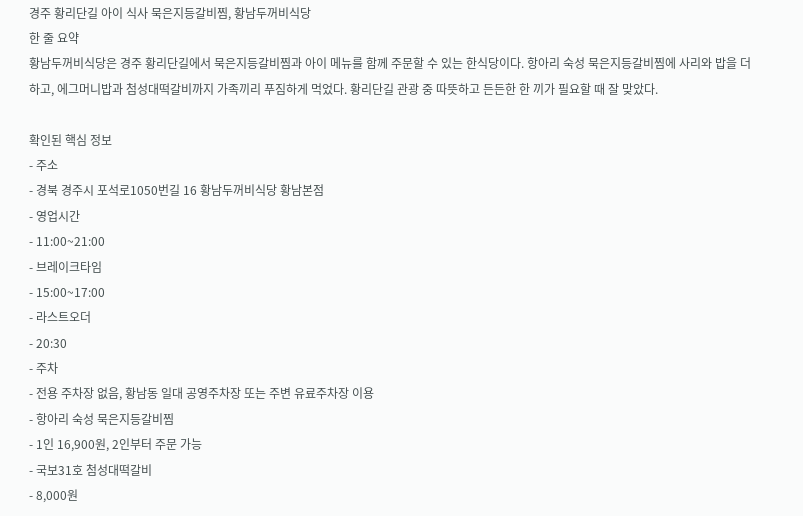경주 황리단길 아이 식사 묵은지등갈비찜, 황남두꺼비식당
한 줄 요약
황남두꺼비식당은 경주 황리단길에서 묵은지등갈비찜과 아이 메뉴를 함께 주문할 수 있는 한식당이다. 항아리 숙성 묵은지등갈비찜에 사리와 밥을 더하고, 에그머니밥과 첨성대떡갈비까지 가족끼리 푸짐하게 먹었다. 황리단길 관광 중 따뜻하고 든든한 한 끼가 필요할 때 잘 맞았다.

확인된 핵심 정보
- 주소
- 경북 경주시 포석로1050번길 16 황남두꺼비식당 황남본점
- 영업시간
- 11:00~21:00
- 브레이크타임
- 15:00~17:00
- 라스트오더
- 20:30
- 주차
- 전용 주차장 없음, 황남동 일대 공영주차장 또는 주변 유료주차장 이용
- 항아리 숙성 묵은지등갈비찜
- 1인 16,900원, 2인부터 주문 가능
- 국보31호 첨성대떡갈비
- 8,000원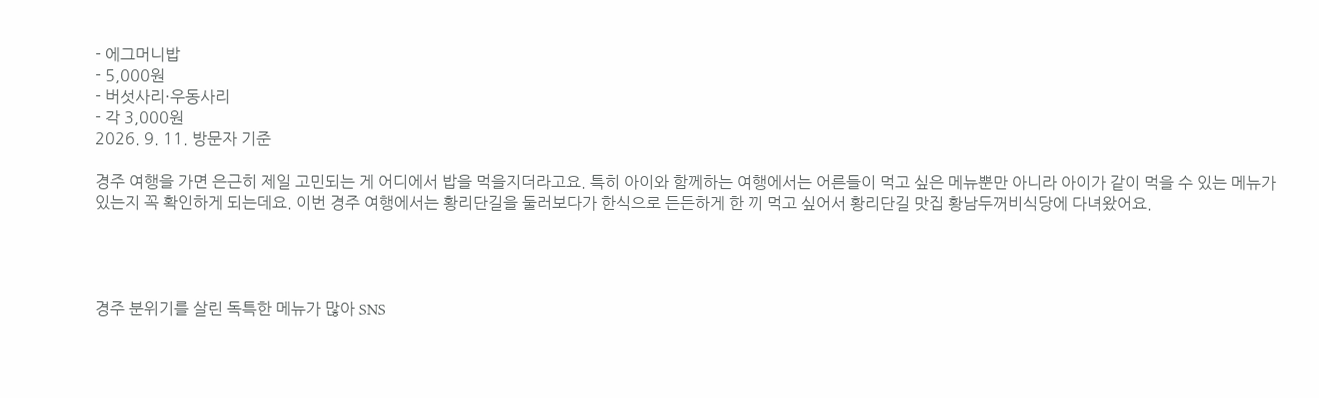- 에그머니밥
- 5,000원
- 버섯사리·우동사리
- 각 3,000원
2026. 9. 11. 방문자 기준

경주 여행을 가면 은근히 제일 고민되는 게 어디에서 밥을 먹을지더라고요. 특히 아이와 함께하는 여행에서는 어른들이 먹고 싶은 메뉴뿐만 아니라 아이가 같이 먹을 수 있는 메뉴가 있는지 꼭 확인하게 되는데요. 이번 경주 여행에서는 황리단길을 둘러보다가 한식으로 든든하게 한 끼 먹고 싶어서 황리단길 맛집 황남두꺼비식당에 다녀왔어요.




경주 분위기를 살린 독특한 메뉴가 많아 SNS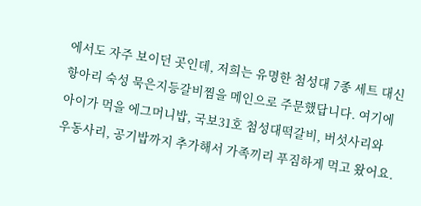에서도 자주 보이던 곳인데, 저희는 유명한 첨성대 7종 세트 대신 항아리 숙성 묵은지등갈비찜을 메인으로 주문했답니다. 여기에 아이가 먹을 에그머니밥, 국보31호 첨성대떡갈비, 버섯사리와 우동사리, 공기밥까지 추가해서 가족끼리 푸짐하게 먹고 왔어요.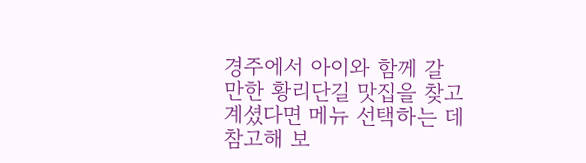경주에서 아이와 함께 갈 만한 황리단길 맛집을 찾고 계셨다면 메뉴 선택하는 데 참고해 보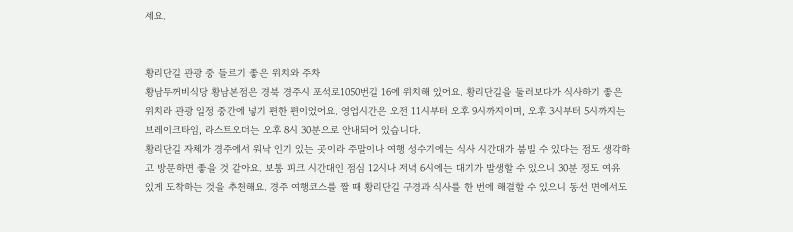세요.


황리단길 관광 중 들르기 좋은 위치와 주차
황남두꺼비식당 황남본점은 경북 경주시 포석로1050번길 16에 위치해 있어요. 황리단길을 둘러보다가 식사하기 좋은 위치라 관광 일정 중간에 넣기 편한 편이었어요. 영업시간은 오전 11시부터 오후 9시까지이며, 오후 3시부터 5시까지는 브레이크타임, 라스트오더는 오후 8시 30분으로 안내되어 있습니다.
황리단길 자체가 경주에서 워낙 인기 있는 곳이라 주말이나 여행 성수기에는 식사 시간대가 붐빌 수 있다는 점도 생각하고 방문하면 좋을 것 같아요. 보통 피크 시간대인 점심 12시나 저녁 6시에는 대기가 발생할 수 있으니 30분 정도 여유 있게 도착하는 것을 추천해요. 경주 여행코스를 짤 때 황리단길 구경과 식사를 한 번에 해결할 수 있으니 동선 면에서도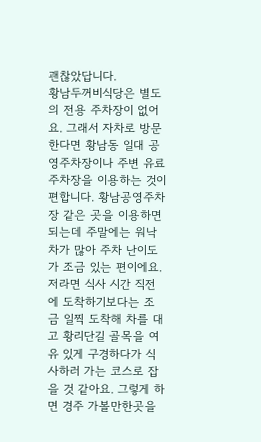괜찮았답니다.
황남두꺼비식당은 별도의 전용 주차장이 없어요. 그래서 자차로 방문한다면 황남동 일대 공영주차장이나 주변 유료주차장을 이용하는 것이 편합니다. 황남공영주차장 같은 곳을 이용하면 되는데 주말에는 워낙 차가 많아 주차 난이도가 조금 있는 편이에요. 저라면 식사 시간 직전에 도착하기보다는 조금 일찍 도착해 차를 대고 황리단길 골목을 여유 있게 구경하다가 식사하러 가는 코스로 잡을 것 같아요. 그렇게 하면 경주 가볼만한곳을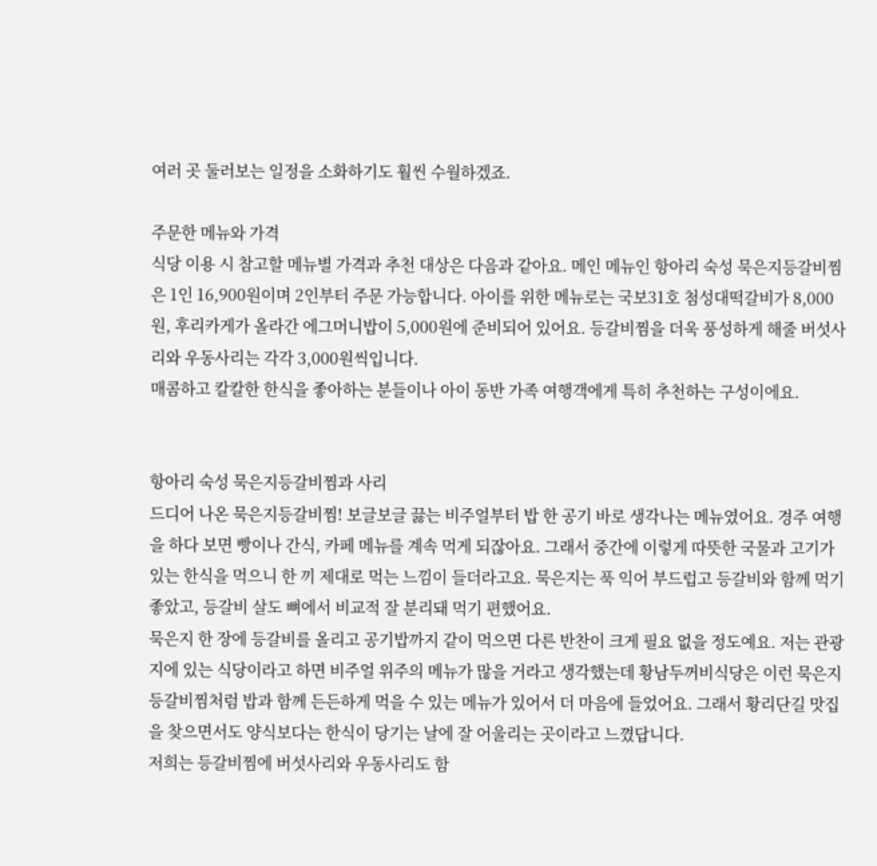여러 곳 둘러보는 일정을 소화하기도 훨씬 수월하겠죠.

주문한 메뉴와 가격
식당 이용 시 참고할 메뉴별 가격과 추천 대상은 다음과 같아요. 메인 메뉴인 항아리 숙성 묵은지등갈비찜은 1인 16,900원이며 2인부터 주문 가능합니다. 아이를 위한 메뉴로는 국보31호 첨성대떡갈비가 8,000원, 후리카게가 올라간 에그머니밥이 5,000원에 준비되어 있어요. 등갈비찜을 더욱 풍성하게 해줄 버섯사리와 우동사리는 각각 3,000원씩입니다.
매콤하고 칼칼한 한식을 좋아하는 분들이나 아이 동반 가족 여행객에게 특히 추천하는 구성이에요.


항아리 숙성 묵은지등갈비찜과 사리
드디어 나온 묵은지등갈비찜! 보글보글 끓는 비주얼부터 밥 한 공기 바로 생각나는 메뉴였어요. 경주 여행을 하다 보면 빵이나 간식, 카페 메뉴를 계속 먹게 되잖아요. 그래서 중간에 이렇게 따뜻한 국물과 고기가 있는 한식을 먹으니 한 끼 제대로 먹는 느낌이 들더라고요. 묵은지는 푹 익어 부드럽고 등갈비와 함께 먹기 좋았고, 등갈비 살도 뼈에서 비교적 잘 분리돼 먹기 편했어요.
묵은지 한 장에 등갈비를 올리고 공기밥까지 같이 먹으면 다른 반찬이 크게 필요 없을 정도예요. 저는 관광지에 있는 식당이라고 하면 비주얼 위주의 메뉴가 많을 거라고 생각했는데 황남두꺼비식당은 이런 묵은지등갈비찜처럼 밥과 함께 든든하게 먹을 수 있는 메뉴가 있어서 더 마음에 들었어요. 그래서 황리단길 맛집을 찾으면서도 양식보다는 한식이 당기는 날에 잘 어울리는 곳이라고 느꼈답니다.
저희는 등갈비찜에 버섯사리와 우동사리도 함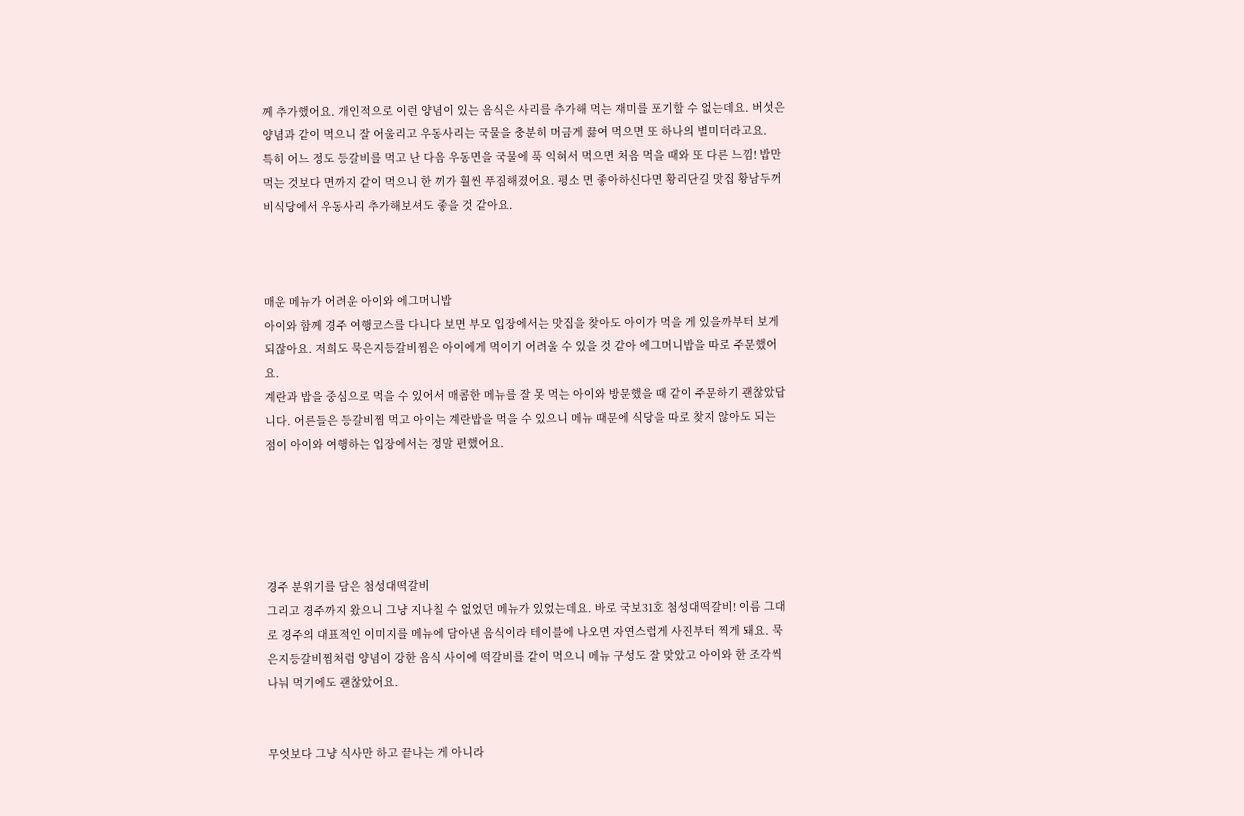께 추가했어요. 개인적으로 이런 양념이 있는 음식은 사리를 추가해 먹는 재미를 포기할 수 없는데요. 버섯은 양념과 같이 먹으니 잘 어울리고 우동사리는 국물을 충분히 머금게 끓여 먹으면 또 하나의 별미더라고요.
특히 어느 정도 등갈비를 먹고 난 다음 우동면을 국물에 푹 익혀서 먹으면 처음 먹을 때와 또 다른 느낌! 밥만 먹는 것보다 면까지 같이 먹으니 한 끼가 훨씬 푸짐해졌어요. 평소 면 좋아하신다면 황리단길 맛집 황남두꺼비식당에서 우동사리 추가해보셔도 좋을 것 같아요.



매운 메뉴가 어려운 아이와 에그머니밥
아이와 함께 경주 여행코스를 다니다 보면 부모 입장에서는 맛집을 찾아도 아이가 먹을 게 있을까부터 보게 되잖아요. 저희도 묵은지등갈비찜은 아이에게 먹이기 어려울 수 있을 것 같아 에그머니밥을 따로 주문했어요.
계란과 밥을 중심으로 먹을 수 있어서 매콤한 메뉴를 잘 못 먹는 아이와 방문했을 때 같이 주문하기 괜찮았답니다. 어른들은 등갈비찜 먹고 아이는 계란밥을 먹을 수 있으니 메뉴 때문에 식당을 따로 찾지 않아도 되는 점이 아이와 여행하는 입장에서는 정말 편했어요.





경주 분위기를 담은 첨성대떡갈비
그리고 경주까지 왔으니 그냥 지나칠 수 없었던 메뉴가 있었는데요. 바로 국보31호 첨성대떡갈비! 이름 그대로 경주의 대표적인 이미지를 메뉴에 담아낸 음식이라 테이블에 나오면 자연스럽게 사진부터 찍게 돼요. 묵은지등갈비찜처럼 양념이 강한 음식 사이에 떡갈비를 같이 먹으니 메뉴 구성도 잘 맞았고 아이와 한 조각씩 나눠 먹기에도 괜찮았어요.


무엇보다 그냥 식사만 하고 끝나는 게 아니라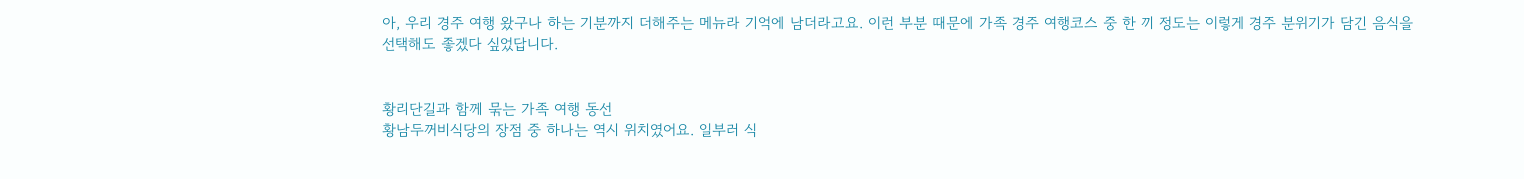아, 우리 경주 여행 왔구나 하는 기분까지 더해주는 메뉴라 기억에 남더라고요. 이런 부분 때문에 가족 경주 여행코스 중 한 끼 정도는 이렇게 경주 분위기가 담긴 음식을 선택해도 좋겠다 싶었답니다.


황리단길과 함께 묶는 가족 여행 동선
황남두꺼비식당의 장점 중 하나는 역시 위치였어요. 일부러 식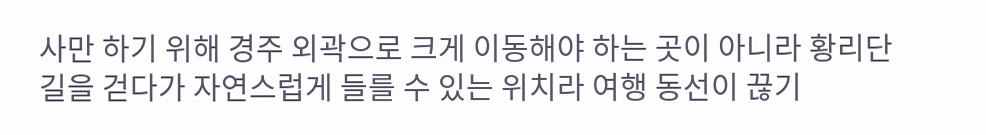사만 하기 위해 경주 외곽으로 크게 이동해야 하는 곳이 아니라 황리단길을 걷다가 자연스럽게 들를 수 있는 위치라 여행 동선이 끊기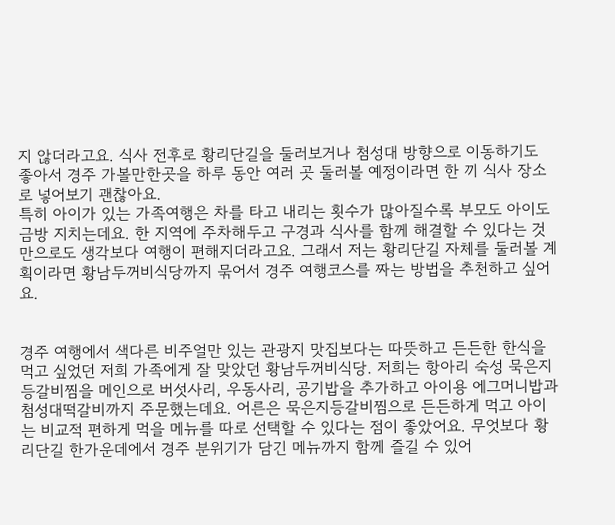지 않더라고요. 식사 전후로 황리단길을 둘러보거나 첨성대 방향으로 이동하기도 좋아서 경주 가볼만한곳을 하루 동안 여러 곳 둘러볼 예정이라면 한 끼 식사 장소로 넣어보기 괜찮아요.
특히 아이가 있는 가족여행은 차를 타고 내리는 횟수가 많아질수록 부모도 아이도 금방 지치는데요. 한 지역에 주차해두고 구경과 식사를 함께 해결할 수 있다는 것만으로도 생각보다 여행이 편해지더라고요. 그래서 저는 황리단길 자체를 둘러볼 계획이라면 황남두꺼비식당까지 묶어서 경주 여행코스를 짜는 방법을 추천하고 싶어요.


경주 여행에서 색다른 비주얼만 있는 관광지 맛집보다는 따뜻하고 든든한 한식을 먹고 싶었던 저희 가족에게 잘 맞았던 황남두꺼비식당. 저희는 항아리 숙성 묵은지등갈비찜을 메인으로 버섯사리, 우동사리, 공기밥을 추가하고 아이용 에그머니밥과 첨성대떡갈비까지 주문했는데요. 어른은 묵은지등갈비찜으로 든든하게 먹고 아이는 비교적 편하게 먹을 메뉴를 따로 선택할 수 있다는 점이 좋았어요. 무엇보다 황리단길 한가운데에서 경주 분위기가 담긴 메뉴까지 함께 즐길 수 있어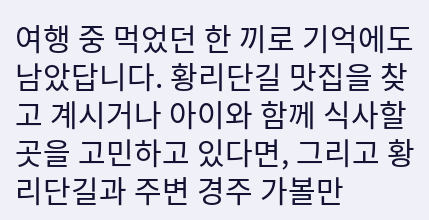여행 중 먹었던 한 끼로 기억에도 남았답니다. 황리단길 맛집을 찾고 계시거나 아이와 함께 식사할 곳을 고민하고 있다면, 그리고 황리단길과 주변 경주 가볼만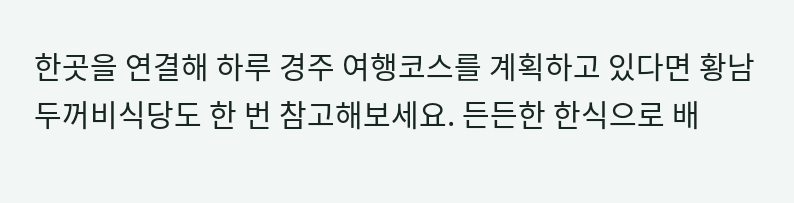한곳을 연결해 하루 경주 여행코스를 계획하고 있다면 황남두꺼비식당도 한 번 참고해보세요. 든든한 한식으로 배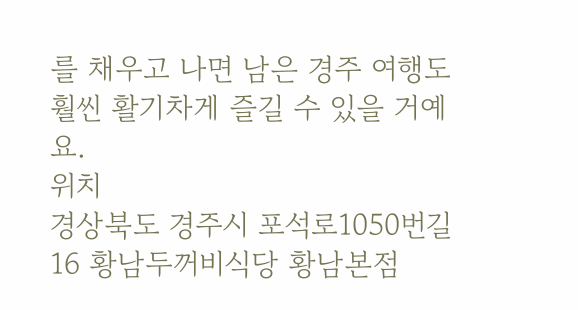를 채우고 나면 남은 경주 여행도 훨씬 활기차게 즐길 수 있을 거예요.
위치
경상북도 경주시 포석로1050번길 16 황남두꺼비식당 황남본점